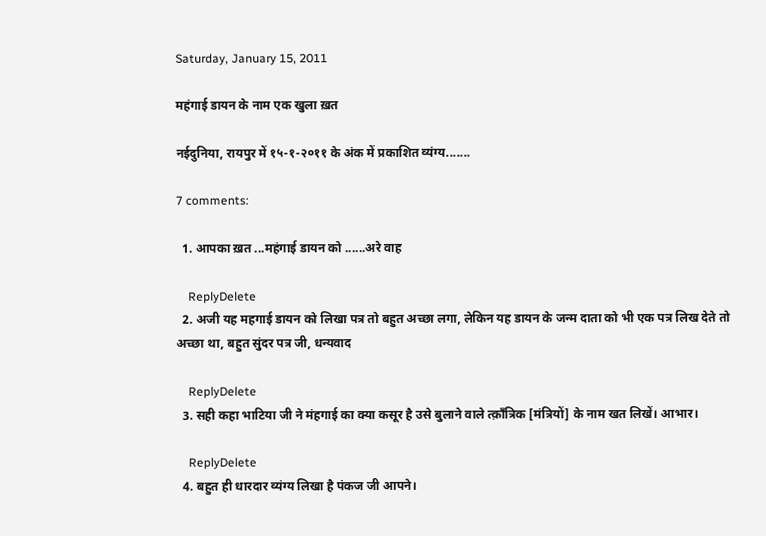Saturday, January 15, 2011

महंगाई डायन के नाम एक खुला ख़त

नईदुनिया, रायपुर में १५-१-२०११ के अंक में प्रकाशित व्यंग्य.......

7 comments:

  1. आपका ख़त ...महंगाई डायन को ......अरे वाह

    ReplyDelete
  2. अजी यह महगाई डायन को लिखा पत्र तो बहुत अच्छा लगा, लेकिन यह डायन के जन्म दाता को भी एक पत्र लिख देते तो अच्छा था, बहुत सुंदर पत्र जी, धन्यवाद

    ReplyDelete
  3. सही कहा भाटिया जी ने मंहगाई का क्या कसूर है उसे बुलाने वाले त्क़ाँत्रिक [मंत्रियों] के नाम खत लिखें। आभार।

    ReplyDelete
  4. बहुत ही धारदार व्यंग्य लिखा है पंकज जी आपने।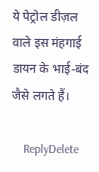ये पेट्रोल डीज़ल वाले इस मंहगाई डायन के भाई-बंद जैसे लगते हैं।

    ReplyDelete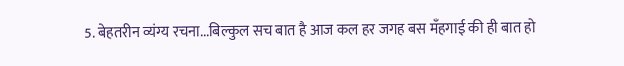5. बेहतरीन व्यंग्य रचना...बिल्कुल सच बात है आज कल हर जगह बस मँहगाई की ही बात हो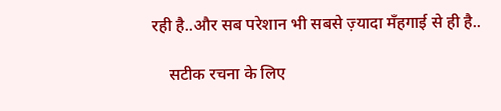रही है..और सब परेशान भी सबसे ज़्यादा मँहगाई से ही है..

    सटीक रचना के लिए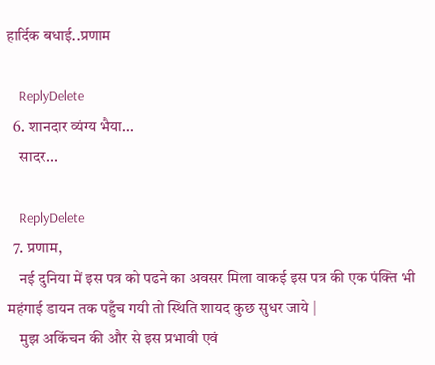हार्दिक बधाई..प्रणाम

    ReplyDelete
  6. शानदार व्यंग्य भैया...
    सादर...

    ReplyDelete
  7. प्रणाम,
    नई दुनिया में इस पत्र को पढने का अवसर मिला वाकई इस पत्र की एक पंक्ति भी महंगाई डायन तक पहुँच गयी तो स्थिति शायद कुछ सुधर जाये |
    मुझ अकिंचन की और से इस प्रभावी एवं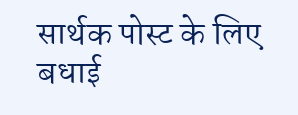सार्थक पोस्ट के लिए बधाई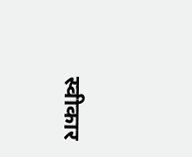स्वीकार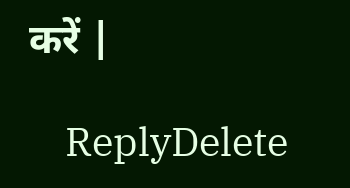करें |

    ReplyDelete